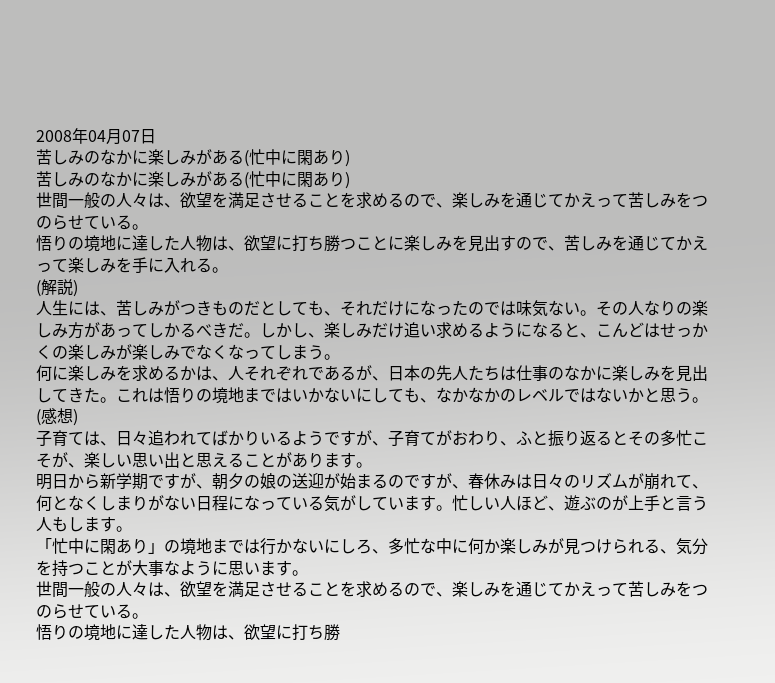2008年04月07日
苦しみのなかに楽しみがある(忙中に閑あり)
苦しみのなかに楽しみがある(忙中に閑あり)
世間一般の人々は、欲望を満足させることを求めるので、楽しみを通じてかえって苦しみをつのらせている。
悟りの境地に達した人物は、欲望に打ち勝つことに楽しみを見出すので、苦しみを通じてかえって楽しみを手に入れる。
(解説)
人生には、苦しみがつきものだとしても、それだけになったのでは味気ない。その人なりの楽しみ方があってしかるべきだ。しかし、楽しみだけ追い求めるようになると、こんどはせっかくの楽しみが楽しみでなくなってしまう。
何に楽しみを求めるかは、人それぞれであるが、日本の先人たちは仕事のなかに楽しみを見出してきた。これは悟りの境地まではいかないにしても、なかなかのレベルではないかと思う。
(感想)
子育ては、日々追われてばかりいるようですが、子育てがおわり、ふと振り返るとその多忙こそが、楽しい思い出と思えることがあります。
明日から新学期ですが、朝夕の娘の送迎が始まるのですが、春休みは日々のリズムが崩れて、何となくしまりがない日程になっている気がしています。忙しい人ほど、遊ぶのが上手と言う人もします。
「忙中に閑あり」の境地までは行かないにしろ、多忙な中に何か楽しみが見つけられる、気分を持つことが大事なように思います。
世間一般の人々は、欲望を満足させることを求めるので、楽しみを通じてかえって苦しみをつのらせている。
悟りの境地に達した人物は、欲望に打ち勝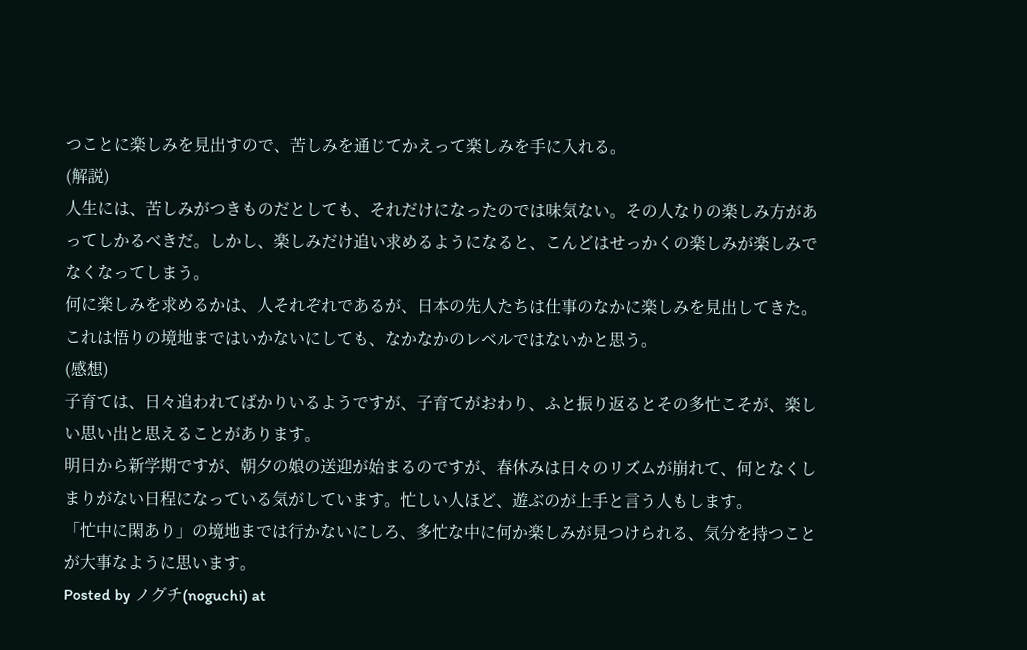つことに楽しみを見出すので、苦しみを通じてかえって楽しみを手に入れる。
(解説)
人生には、苦しみがつきものだとしても、それだけになったのでは味気ない。その人なりの楽しみ方があってしかるべきだ。しかし、楽しみだけ追い求めるようになると、こんどはせっかくの楽しみが楽しみでなくなってしまう。
何に楽しみを求めるかは、人それぞれであるが、日本の先人たちは仕事のなかに楽しみを見出してきた。これは悟りの境地まではいかないにしても、なかなかのレベルではないかと思う。
(感想)
子育ては、日々追われてばかりいるようですが、子育てがおわり、ふと振り返るとその多忙こそが、楽しい思い出と思えることがあります。
明日から新学期ですが、朝夕の娘の送迎が始まるのですが、春休みは日々のリズムが崩れて、何となくしまりがない日程になっている気がしています。忙しい人ほど、遊ぶのが上手と言う人もします。
「忙中に閑あり」の境地までは行かないにしろ、多忙な中に何か楽しみが見つけられる、気分を持つことが大事なように思います。
Posted by ノグチ(noguchi) at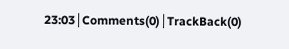23:03│Comments(0)│TrackBack(0)